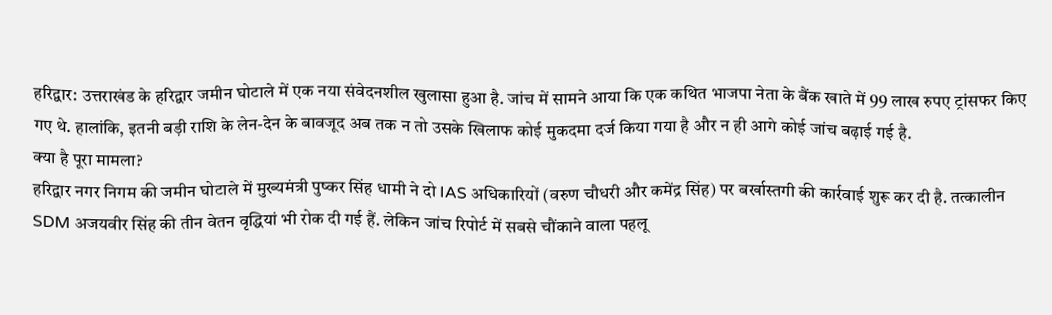हरिद्वार: उत्तराखंड के हरिद्वार जमीन घोटाले में एक नया संवेदनशील खुलासा हुआ है. जांच में सामने आया कि एक कथित भाजपा नेता के बैंक खाते में 99 लाख रुपए ट्रांसफर किए गए थे. हालांकि, इतनी बड़ी राशि के लेन-देन के बावजूद अब तक न तो उसके खिलाफ कोई मुकदमा दर्ज किया गया है और न ही आगे कोई जांच बढ़ाई गई है.
क्या है पूरा मामला?
हरिद्वार नगर निगम की जमीन घोटाले में मुख्यमंत्री पुष्कर सिंह धामी ने दो IAS अधिकारियों (वरुण चौधरी और कमेंद्र सिंह) पर बर्खास्तगी की कार्रवाई शुरू कर दी है. तत्कालीन SDM अजयवीर सिंह की तीन वेतन वृद्धियां भी रोक दी गई हैं. लेकिन जांच रिपोर्ट में सबसे चौंकाने वाला पहलू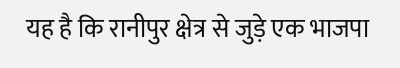यह है कि रानीपुर क्षेत्र से जुड़े एक भाजपा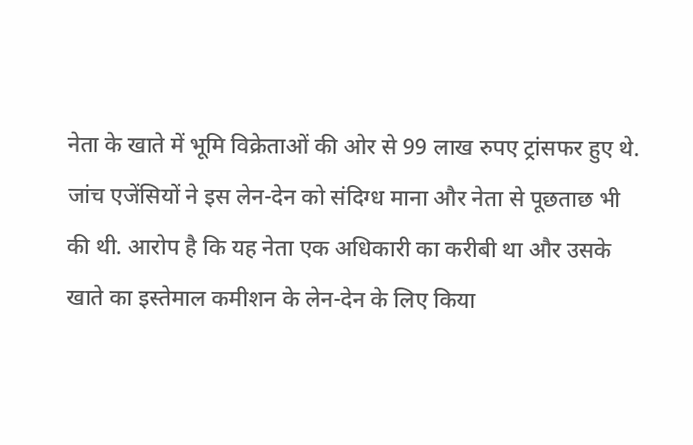नेता के खाते में भूमि विक्रेताओं की ओर से 99 लाख रुपए ट्रांसफर हुए थे.
जांच एजेंसियों ने इस लेन-देन को संदिग्ध माना और नेता से पूछताछ भी की थी. आरोप है कि यह नेता एक अधिकारी का करीबी था और उसके खाते का इस्तेमाल कमीशन के लेन-देन के लिए किया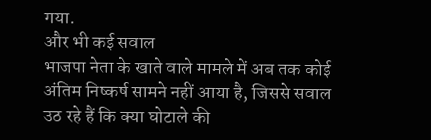गया.
और भी कई सवाल
भाजपा नेता के खाते वाले मामले में अब तक कोई अंतिम निष्कर्ष सामने नहीं आया है, जिससे सवाल उठ रहे हैं कि क्या घोटाले की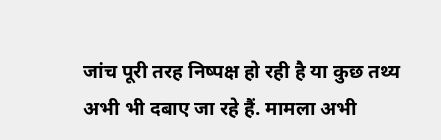जांच पूरी तरह निष्पक्ष हो रही है या कुछ तथ्य अभी भी दबाए जा रहे हैं. मामला अभी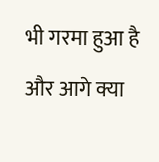भी गरमा हुआ है और आगे क्या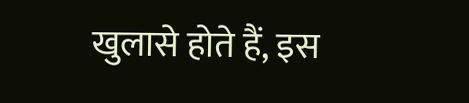खुलासे होते हैं, इस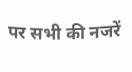पर सभी की नजरें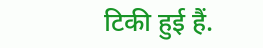टिकी हुई हैं.